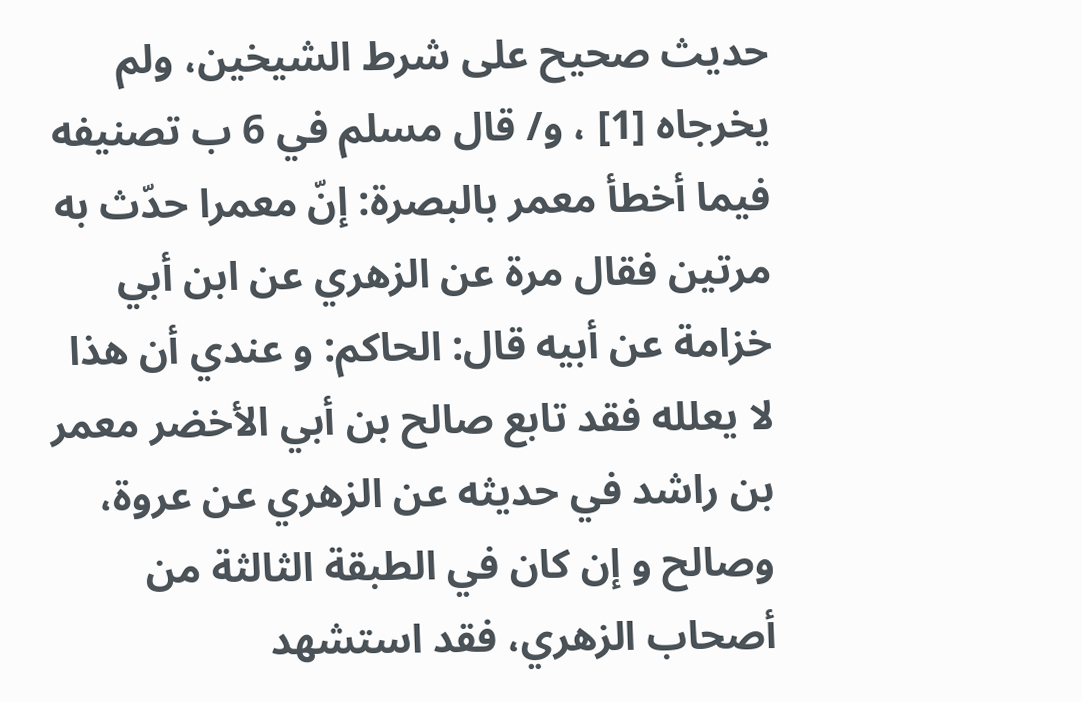حديث صحيح على شرط الشيخين، ولم يخرجاه [1] ، و/ قال مسلم في 6 ب تصنيفه فيما أخطأ معمر بالبصرة: إنّ معمرا حدّث به مرتين فقال مرة عن الزهري عن ابن أبي خزامة عن أبيه قال: الحاكم: و عندي أن هذا لا يعلله فقد تابع صالح بن أبي الأخضر معمر بن راشد في حديثه عن الزهري عن عروة، وصالح و إن كان في الطبقة الثالثة من أصحاب الزهري، فقد استشهد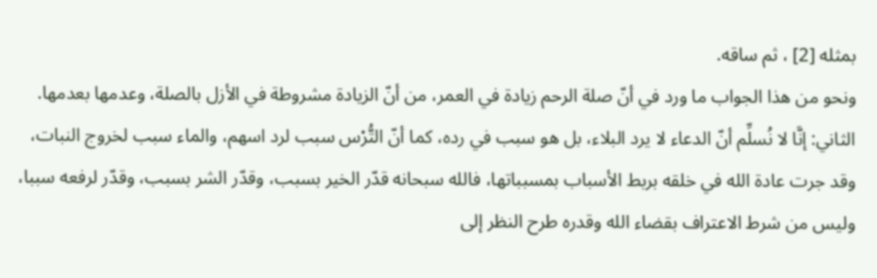بمثله [2] ، ثم ساقه.
ونحو من هذا الجواب ما ورد في أنّ صلة الرحم زيادة في العمر، من أنّ الزيادة مشروطة في الأزل بالصلة، وعدمها بعدمها.
الثاني: إنَّا لا نُسلِّم أنّ الدعاء لا يرد البلاء، بل هو سبب في رده، كما أنّ التُّرْس سبب لرد اسهم، والماء سبب لخروج النبات، وقد جرت عادة الله في خلقه بربط الأسباب بمسبباتها، فالله سبحانه قدّر الخير بسبب، وقدّر الشر بسبب، وقدّر لرفعه سببا، وليس من شرط الاعتراف بقضاء الله وقدره طرح النظر إلى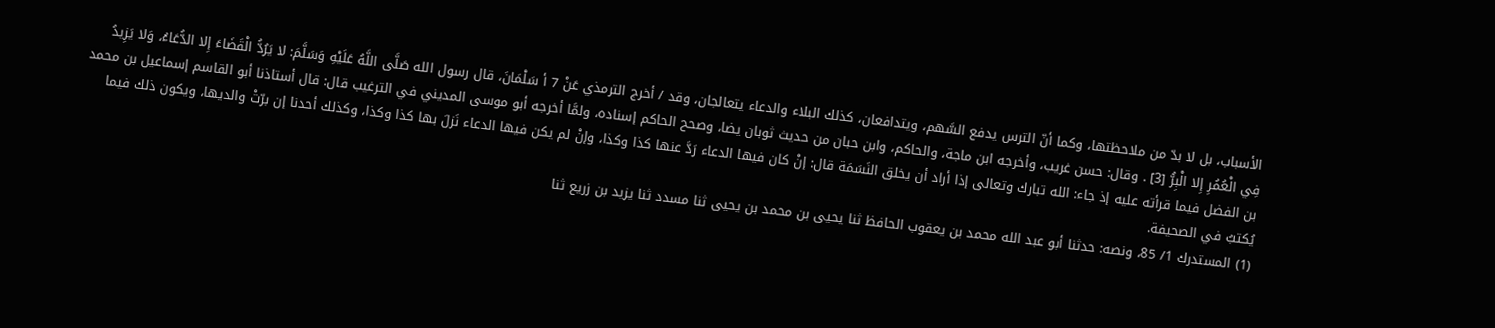الأسباب، بل لا بدّ من ملاحظتها، وكما أنّ الترس يدفع السَّهم، ويتدافعان، كذلك البلاء والدعاء يتعالجان، وقد / أخرج الترمذي عَنْ 7 أ سَلْمَانَ، قال رسول الله صَلَّى اللَّهُ عَلَيْهِ وَسَلَّمَ: لا يَرُدُّ الْقَضَاءَ إِلا الدُّعَاءُ، وَلا يَزِيدُ فِي الْعُمُرِ إِلا الْبِرُّ [3] . وقال: حسن غريب، وأخرجه ابن ماجة، والحاكم، وابن حبان من حديث ثوبان يضا، وصحح الحاكم إسناده، ولمَّا أخرجه أبو موسى المديني في الترغيب قال: قال أستاذنا أبو القاسم إسماعيل بن محمد بن الفضل فيما قرأته عليه إذ جاء: الله تبارك وتعالى إذا أراد أن يخلق النَسَمَة قال: إنْ كان فيها الدعاء رَدَّ عنها كذا وكذا، وإنْ لم يكن فيها الدعاء نَزلَ بها كذا وكذا، وكذلك أحدنا إن برّتْ والديها، ويكون ذلك فيما يُكتبُ في الصحيفة.
(1) المستدرك 1/ 85، ونصه: حدثنا أبو عبد الله محمد بن يعقوب الحافظ ثنا يحيى بن محمد بن يحيى ثنا مسدد ثنا يزيد بن زريع ثنا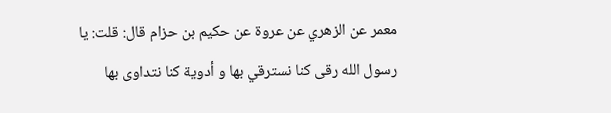معمر عن الزهري عن عروة عن حكيم بن حزام قال: قلت: يا رسول الله رقى كنا نسترقي بها و أدوية كنا نتداوى بها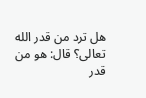هل ترد من قدر الله تعالى؟ قال: هو من قدر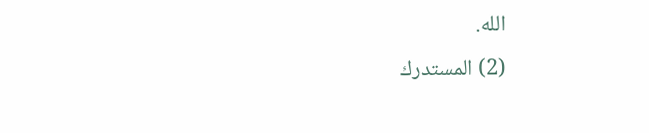الله.
(2) المستدرك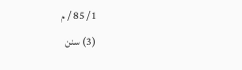1/ 85 / م
(3) سنن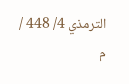الترمذي 4/ 448 / م